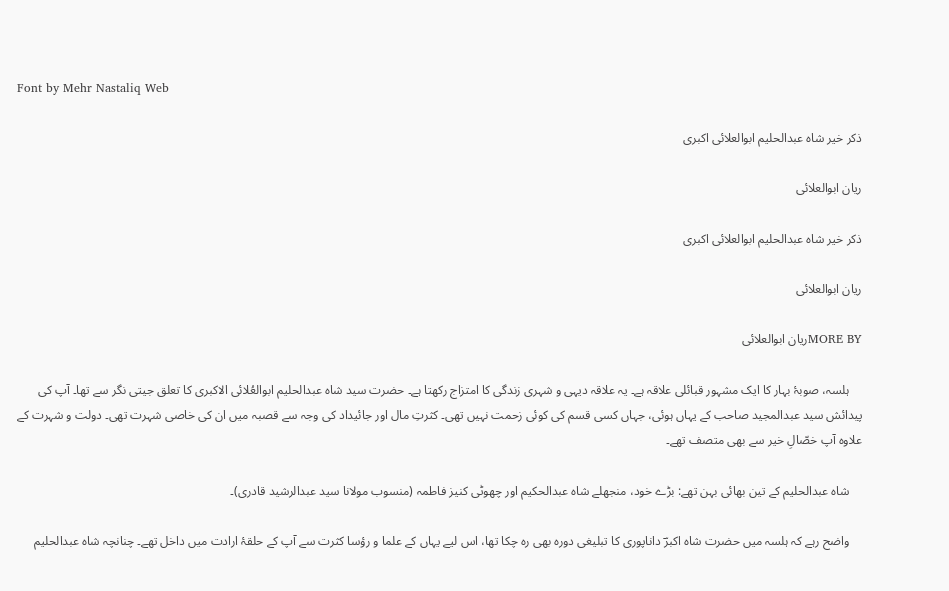Font by Mehr Nastaliq Web

ذکر خیر شاہ عبدالحلیم ابوالعلائی اکبری

ریان ابوالعلائی

ذکر خیر شاہ عبدالحلیم ابوالعلائی اکبری

ریان ابوالعلائی

MORE BYریان ابوالعلائی

    ہلسہ، صوبۂ بہار کا ایک مشہور قبائلی علاقہ ہے۔ یہ علاقہ دیہی و شہری زندگی کا امتزاج رکھتا ہے۔ حضرت سید شاہ عبدالحلیم ابوالعُلائی الاکبری کا تعلق جیتی نگر سے تھا۔ آپ کی پیدائش سید عبدالمجید صاحب کے یہاں ہوئی، جہاں کسی قسم کی کوئی زحمت نہیں تھی۔ کثرتِ مال اور جائیداد کی وجہ سے قصبہ میں ان کی خاصی شہرت تھی۔ دولت و شہرت کے علاوہ آپ خصّالِ خیر سے بھی متصف تھے۔

    شاہ عبدالحلیم کے تین بھائی بہن تھے: بڑے خود، منجھلے شاہ عبدالحکیم اور چھوٹی کنیز فاطمہ (منسوب مولانا سید عبدالرشید قادری)۔

    واضح رہے کہ ہلسہ میں حضرت شاہ اکبرؔ داناپوری کا تبلیغی دورہ بھی رہ چکا تھا، اس لیے یہاں کے علما و رؤسا کثرت سے آپ کے حلقۂ ارادت میں داخل تھے۔ چنانچہ شاہ عبدالحلیم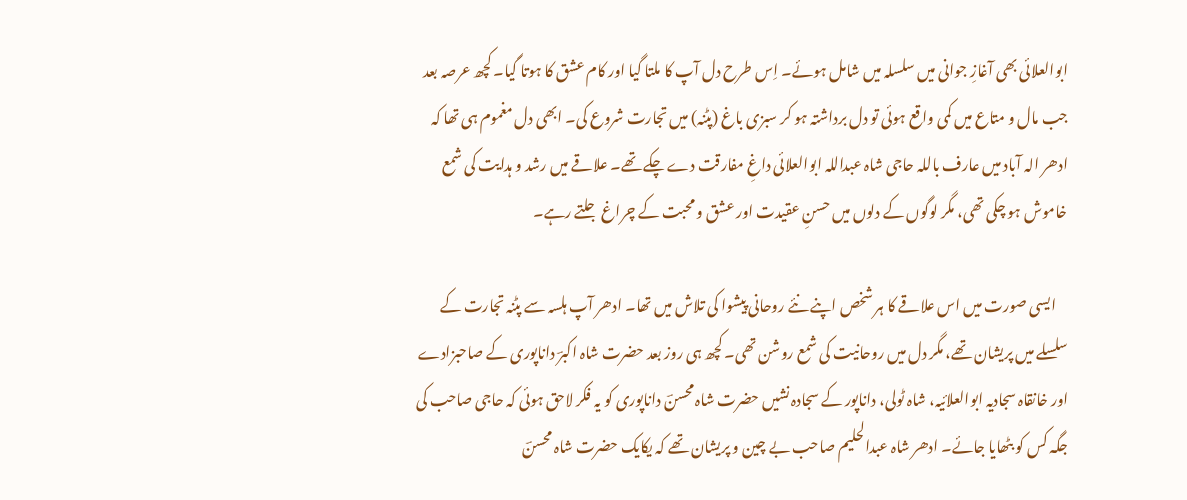ابوالعلائی بھی آغازِ جوانی میں سلسلہ میں شامل ہوئے۔ اِس طرح دل آپ کا ملتا گیا اور کام عشق کا ہوتا گیا۔ کچھ عرصہ بعد جب مال و متاع میں کمی واقع ہوئی تو دل برداشتہ ہو کر سبزی باغ (پٹنہ) میں تجارت شروع کی۔ ابھی دل مغموم ہی تھا کہ ادھر الہ آباد میں عارف باللہ حاجی شاہ عبداللہ ابوالعلائی داغِ مفارقت دے چکے تھے۔ علاقے میں رشد و ہدایت کی شمع خاموش ہو چکی تھی، مگر لوگوں کے دلوں میں حسنِ عقیدت اور عشق و محبت کے چراغ جلتے رہے۔

    ایسی صورت میں اس علاقے کا ہر شخص اپنے نئے روحانی پیشوا کی تلاش میں تھا۔ ادھر آپ ہلسہ سے پٹنہ تجارت کے سلسلے میں پریشان تھے، مگر دل میں روحانیت کی شمع روشن تھی۔ کچھ ہی روز بعد حضرت شاہ اکبرؔ داناپوری کے صاحبزادے اور خانقاہ سجادیہ ابوالعلائیہ، شاہ ٹولی، داناپور کے سجادہ نشیں حضرت شاہ محسنؔ داناپوری کو یہ فکر لاحق ہوئی کہ حاجی صاحب کی جگہ کس کو بٹھایا جائے۔ ادھر شاہ عبدالحلیم صاحب بے چین و پریشان تھے کہ یکایک حضرت شاہ محسنؔ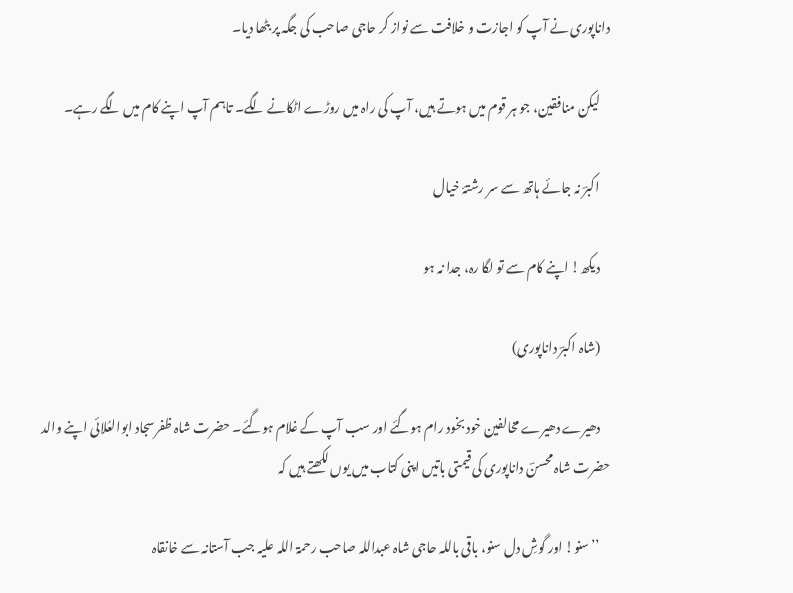داناپوری نے آپ کو اجازت و خلافت سے نواز کر حاجی صاحب کی جگہ پر بٹھا دیا۔

    لیکن منافقین، جو ہر قوم میں ہوتے ہیں، آپ کی راہ میں روڑے اٹکانے لگے۔ تاہم آپ اپنے کام میں لگے رہے۔

    اکبرؔ نہ جائے ہاتھ سے سر رشتۂ خیال

    دیکھ! اپنے کام سے تو لگا رہ، جدا نہ ہو

    (شاہ اکبرؔ داناپوری)

    دھیرے دھیرے مخالفین خود بخود رام ہوگئے اور سب آپ کے غلام ہوگئے۔ حضرت شاہ ظفرسجاد ابوالعُلائی اپنے والد حضرت شاہ محسنؔ داناپوری کی قیمتی باتیں اپنی کتاب میں یوں لکھتے ہیں کہ

    ’’سنو! اور گوشِ دل سنو، باقی باللہ حاجی شاہ عبداللہ صاحب رحمۃ اللہ علیہ جب آستانہ سے خانقاہ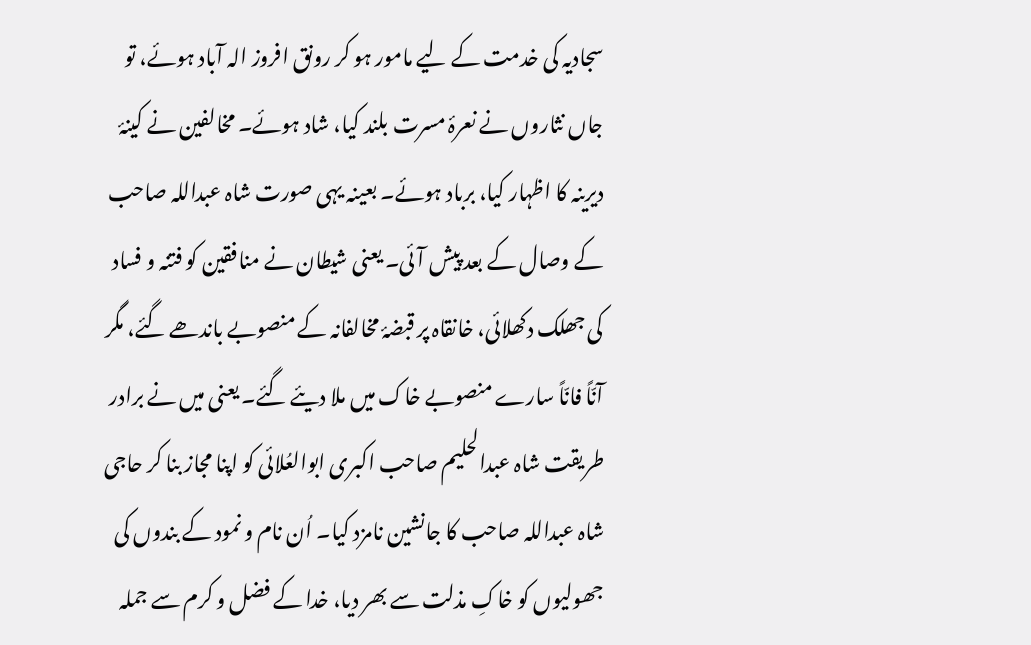سجادیہ کی خدمت کے لیے مامور ہو کر رونق افروز الہ آباد ہوئے، تو جاں نثاروں نے نعرۂ مسرت بلند کیا، شاد ہوئے۔ مخالفین نے کینۂ دیرینہ کا اظہار کیا، برباد ہوئے۔ بعینہ یہی صورت شاہ عبداللہ صاحب کے وصال کے بعد پیش آئی۔ یعنی شیطان نے منافقین کو فتنہ و فساد کی جھلک دکھلائی، خانقاہ پر قبضۂ مخالفانہ کے منصوبے باندھے گئے، مگر آنّاً فانّاً سارے منصوبے خاک میں ملا دیئے گئے۔ یعنی میں نے برادر طریقت شاہ عبدالحلیم صاحب اکبری ابوالعُلائی کو اپنا مجاز بنا کر حاجی شاہ عبداللہ صاحب کا جانشین نامزد کیا۔ اُن نام و نمود کے بندوں کی جھولیوں کو خاکِ مذلت سے بھر دیا، خدا کے فضل و کرم سے جملہ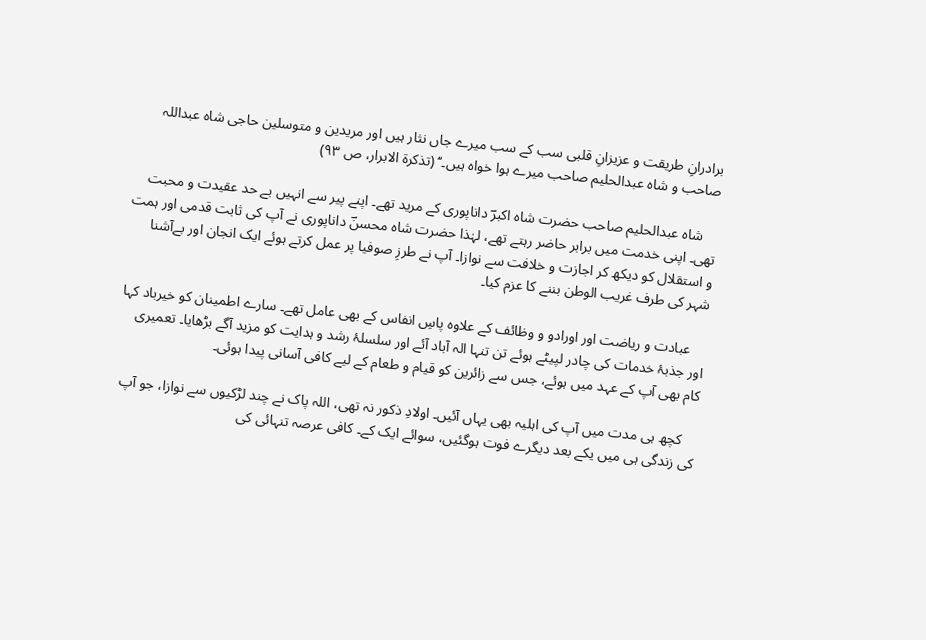برادرانِ طریقت و عزیزانِ قلبی سب کے سب میرے جاں نثار ہیں اور مریدین و متوسلین حاجی شاہ عبداللہ صاحب و شاہ عبدالحلیم صاحب میرے ہوا خواہ ہیں۔‘‘ (تذکرۃ الابرار، ص ۹۳)

    شاہ عبدالحلیم صاحب حضرت شاہ اکبرؔ داناپوری کے مرید تھے۔ اپنے پیر سے انہیں بے حد عقیدت و محبت تھی۔ اپنی خدمت میں برابر حاضر رہتے تھے، لہٰذا حضرت شاہ محسنؔ داناپوری نے آپ کی ثابت قدمی اور ہمت و استقلال کو دیکھ کر اجازت و خلافت سے نوازا۔ آپ نے طرزِ صوفیا پر عمل کرتے ہوئے ایک انجان اور بے‌آشنا شہر کی طرف غریب الوطن بننے کا عزم کیا۔

    عبادت و ریاضت اور اورادو و وظائف کے علاوہ پاسِ انفاس کے بھی عامل تھے۔ سارے اطمینان کو خیرباد کہا اور جذبۂ خدمات کی چادر لپیٹے ہوئے تن تنہا الہ آباد آئے اور سلسلۂ رشد و ہدایت کو مزید آگے بڑھایا۔ تعمیری کام بھی آپ کے عہد میں ہوئے، جس سے زائرین کو قیام و طعام کے لیے کافی آسانی پیدا ہوئی۔

    کچھ ہی مدت میں آپ کی اہلیہ بھی یہاں آئیں۔ اولادِ ذکور نہ تھی، اللہ پاک نے چند لڑکیوں سے نوازا، جو آپ کی زندگی ہی میں یکے بعد دیگرے فوت ہوگئیں، سوائے ایک کے۔ کافی عرصہ تنہائی کی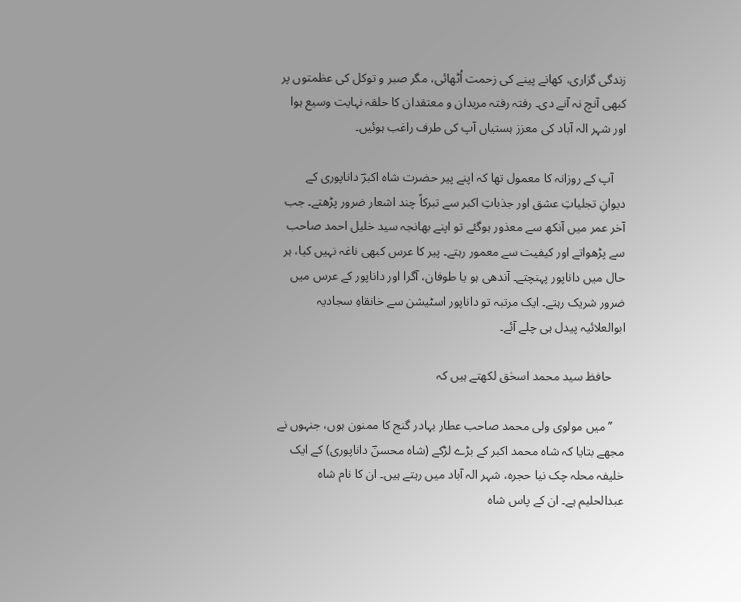زندگی گزاری، کھانے پینے کی زحمت اُٹھائی، مگر صبر و توکل کی عظمتوں پر کبھی آنچ نہ آنے دی۔ رفتہ رفتہ مریدان و معتقدان کا حلقہ نہایت وسیع ہوا اور شہر الہ آباد کی معزز ہستیاں آپ کی طرف راغب ہوئیں۔

    آپ کے روزانہ کا معمول تھا کہ اپنے پیر حضرت شاہ اکبرؔ داناپوری کے دیوانِ تجلیاتِ عشق اور جذباتِ اکبر سے تبرکاً چند اشعار ضرور پڑھتے۔ جب آخر عمر میں آنکھ سے معذور ہوگئے تو اپنے بھانجہ سید خلیل احمد صاحب سے پڑھواتے اور کیفیت سے معمور رہتے۔ پیر کا عرس کبھی ناغہ نہیں کیا، ہر حال میں داناپور پہنچتے۔ آندھی ہو یا طوفان، آگرا اور داناپور کے عرس میں ضرور شریک رہتے۔ ایک مرتبہ تو داناپور اسٹیشن سے خانقاہِ سجادیہ ابوالعلائیہ پیدل ہی چلے آئے۔

    حافظ سید محمد اسحٰق لکھتے ہیں کہ

    ’’میں مولوی ولی محمد صاحب عطار بہادر گنج کا ممنون ہوں، جنہوں نے مجھے بتایا کہ شاہ محمد اکبر کے بڑے لڑکے (شاہ محسنؔ داناپوری) کے ایک خلیفہ محلہ چک نیا حجرہ، شہر الہ آباد میں رہتے ہیں۔ ان کا نام شاہ عبدالحلیم ہے۔ ان کے پاس شاہ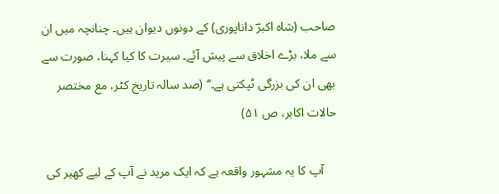صاحب (شاہ اکبرؔ داناپوری) کے دونوں دیوان ہیں۔ چنانچہ میں ان سے ملا، بڑے اخلاق سے پیش آئے۔ سیرت کا کیا کہنا، صورت سے بھی ان کی بزرگی ٹپکتی ہے۔‘‘ (صد سالہ تاریخ کٹر، مع مختصر حالات اکابر، ص ۵۱)

    آپ کا یہ مشہور واقعہ ہے کہ ایک مرید نے آپ کے لیے کھیر کی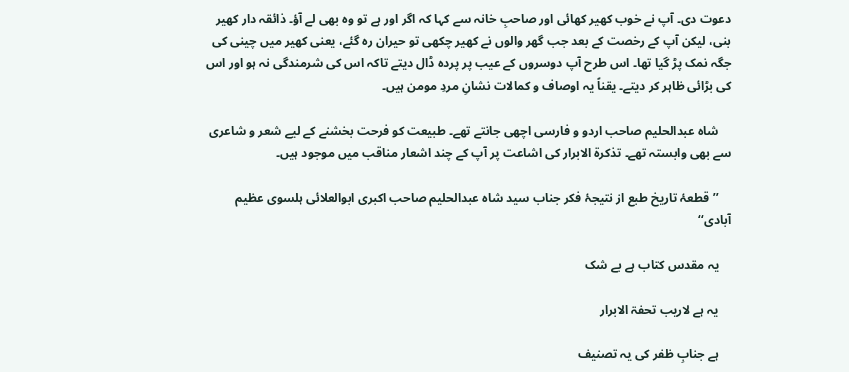دعوت دی۔ آپ نے خوب کھیر کھائی اور صاحبِ خانہ سے کہا کہ اگر اور ہے تو وہ بھی لے آؤ۔ ذائقہ دار کھیر بنی، لیکن آپ کے رخصت کے بعد جب گھر والوں نے کھیر چکھی تو حیران رہ گئے، یعنی کھیر میں چینی کی جگہ نمک پڑ گیا تھا۔ اس طرح آپ دوسروں کے عیب پر پردہ ڈال دیتے تاکہ اس کی شرمندگی نہ ہو اور اس کی بڑائی ظاہر کر دیتے۔ یقناً یہ اوصاف و کمالات نشانِ مردِ مومن ہیں۔

    شاہ عبدالحلیم صاحب اردو و فارسی اچھی جانتے تھے۔ طبیعت کو فرحت بخشنے کے لیے شعر و شاعری سے بھی وابستہ تھے۔ تذکرۃ الابرار کی اشاعت پر آپ کے چند اشعار مناقب میں موجود ہیں۔

    ’’قطعۂ تاریخ طبع از نتیجۂ فکر جناب سید شاہ عبدالحلیم صاحب اکبری ابوالعلائی ہلسوی عظیم آبادی‘‘

    یہ مقدس کتاب ہے بے شک

    یہ ہے لاریب تحفۃ الابرار

    ہے جنابِ ظفر کی یہ تصنیف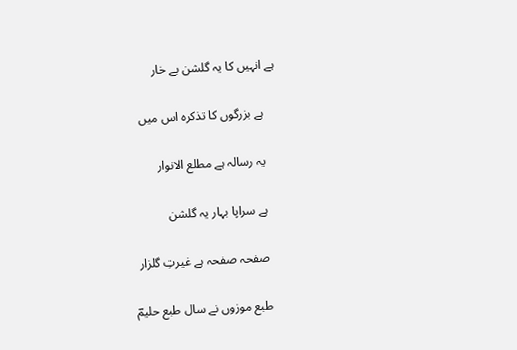ہے انہیں کا یہ گلشن بے خار

    ہے بزرگوں کا تذکرہ اس میں

    یہ رسالہ ہے مطلع الانوار

    ہے سراپا بہار یہ گلشن

    صفحہ صفحہ ہے غیرتِ گلزار

    طبع موزوں نے سال طبع حلیمؔ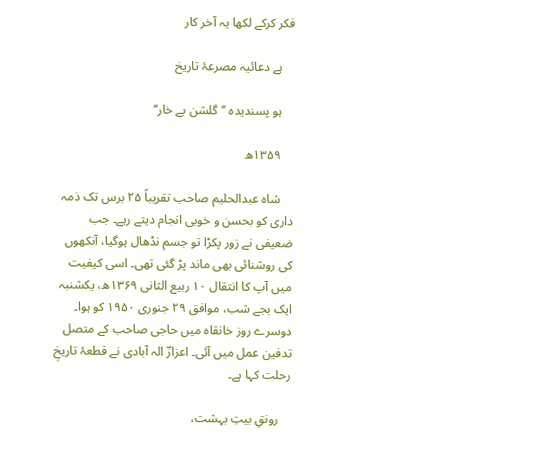فکر کرکے لکھا یہ آخر کار

    ہے دعائیہ مصرعۂ تاریخ

    ہو پسندیدہ ’’گلشن بے خار‘‘

    ۱۳۵۹ھ

    شاہ عبدالحلیم صاحب تقریباً ۲۵ برس تک ذمہ داری کو بحسن و خوبی انجام دیتے رہے۔ جب ضعیفی نے زور پکڑا تو جسم نڈھال ہوگیا، آنکھوں کی روشنائی بھی ماند پڑ گئی تھی۔ اسی کیفیت میں آپ کا انتقال ۱۰ ربیع الثانی ۱۳۶۹ھ، یکشنبہ ایک بجے شب، موافق ۲۹ جنوری ۱۹۵۰ کو ہوا۔ دوسرے روز خانقاہ میں حاجی صاحب کے متصل تدفین عمل میں آئی۔ اعزازؔ الہ آبادی نے قطعۂ تاریخِ رحلت کہا ہے۔

    رونقِ بیتِ بہشت،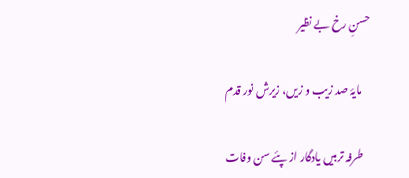حسنِ رخ بے نظیر

    مایۂ صد زیب و زیں، زیرش نور قدم

    طرفہ تربیں یادگار از پئے سن وفات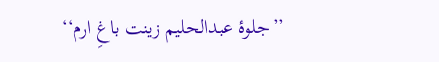’’جلوۂ عبدالحلیم زینت باغِ ارم‘‘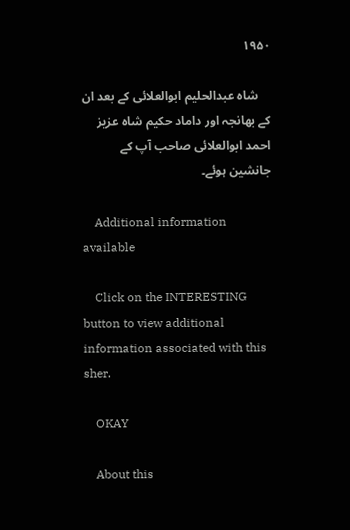۱۹۵۰

    شاہ عبدالحلیم ابوالعلائی کے بعد ان کے بھانجہ اور داماد حکیم شاہ عزیز احمد ابوالعلائی صاحب آپ کے جانشین ہوئے۔

    Additional information available

    Click on the INTERESTING button to view additional information associated with this sher.

    OKAY

    About this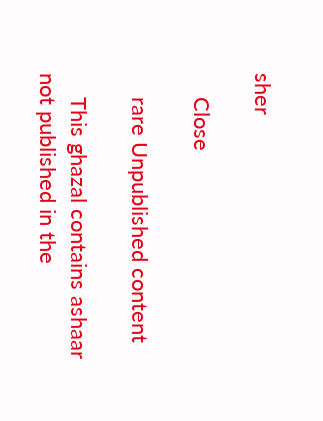sher

    Close

    rare Unpublished content

    This ghazal contains ashaar not published in the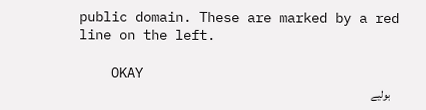public domain. These are marked by a red line on the left.

    OKAY
    بولیے